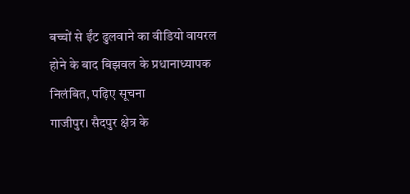बच्चों से ईंट ढुलवाने का वीडियो वायरल होने के बाद बिझवल के प्रधानाध्यापक निलंबित, पढ़िए सूचना
गाजीपुर। सैदपुर क्षेत्र के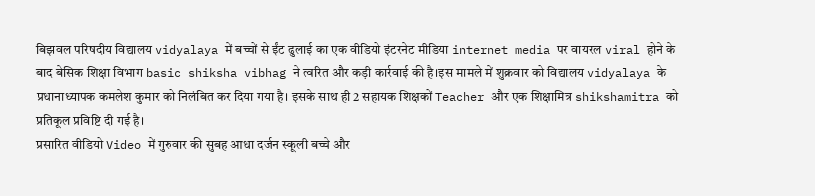बिझवल परिषदीय विद्यालय vidyalaya में बच्चों से ईंट ढुलाई का एक वीडियो इंटरनेट मीडिया internet media पर वायरल viral होने के बाद बेसिक शिक्षा विभाग basic shiksha vibhag ने त्वरित और कड़ी कार्रवाई की है।इस मामले में शुक्रवार को विद्यालय vidyalaya के प्रधानाध्यापक कमलेश कुमार को निलंबित कर दिया गया है। इसके साथ ही 2 सहायक शिक्षकों Teacher और एक शिक्षामित्र shikshamitra को प्रतिकूल प्रविष्टि दी गई है।
प्रसारित वीडियो Video में गुरुवार की सुबह आधा दर्जन स्कूली बच्चे और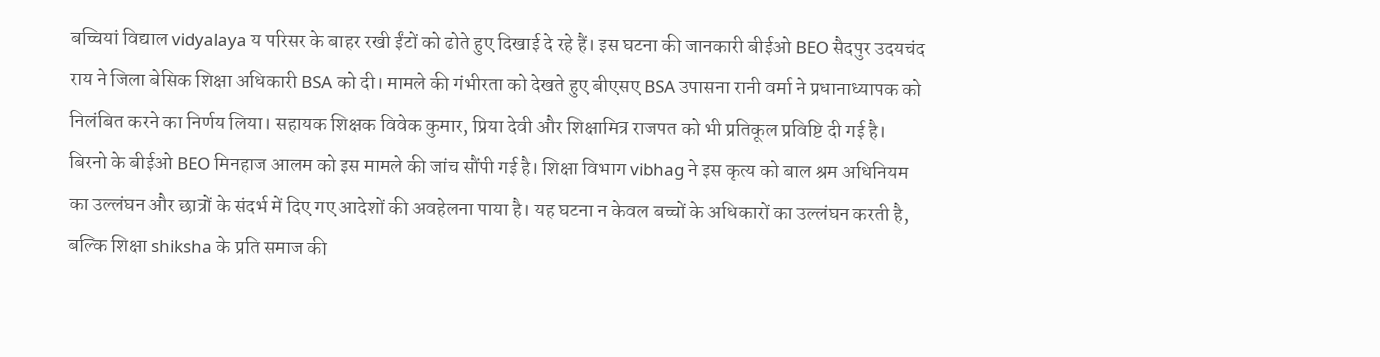बच्चियां विद्याल vidyalaya य परिसर के बाहर रखी ईंटों को ढोते हुए दिखाई दे रहे हैं। इस घटना की जानकारी बीईओ BEO सैदपुर उदयचंद राय ने जिला बेसिक शिक्षा अधिकारी BSA को दी। मामले की गंभीरता को देखते हुए बीएसए BSA उपासना रानी वर्मा ने प्रधानाध्यापक को निलंबित करने का निर्णय लिया। सहायक शिक्षक विवेक कुमार, प्रिया देवी और शिक्षामित्र राजपत को भी प्रतिकूल प्रविष्टि दी गई है।
बिरनो के बीईओ BEO मिनहाज आलम को इस मामले की जांच सौंपी गई है। शिक्षा विभाग vibhag ने इस कृत्य को बाल श्रम अधिनियम का उल्लंघन और छात्रों के संदर्भ में दिए गए आदेशों की अवहेलना पाया है। यह घटना न केवल बच्चों के अधिकारों का उल्लंघन करती है, बल्कि शिक्षा shiksha के प्रति समाज की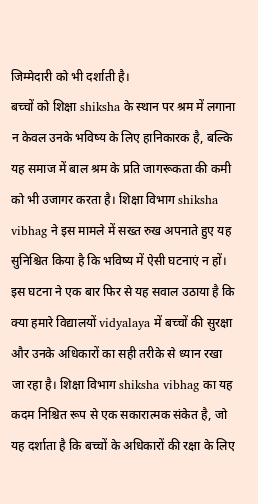जिम्मेदारी को भी दर्शाती है।
बच्चों को शिक्षा shiksha के स्थान पर श्रम में लगाना न केवल उनके भविष्य के लिए हानिकारक है, बल्कि यह समाज में बाल श्रम के प्रति जागरूकता की कमी को भी उजागर करता है। शिक्षा विभाग shiksha vibhag ने इस मामले में सख्त रुख अपनाते हुए यह सुनिश्चित किया है कि भविष्य में ऐसी घटनाएं न हों।
इस घटना ने एक बार फिर से यह सवाल उठाया है कि क्या हमारे विद्यालयों vidyalaya में बच्चों की सुरक्षा और उनके अधिकारों का सही तरीके से ध्यान रखा जा रहा है। शिक्षा विभाग shiksha vibhag का यह कदम निश्चित रूप से एक सकारात्मक संकेत है, जो यह दर्शाता है कि बच्चों के अधिकारों की रक्षा के लिए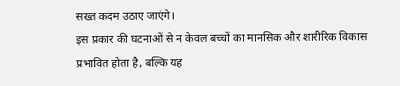सख्त कदम उठाए जाएंगे।
इस प्रकार की घटनाओं से न केवल बच्चों का मानसिक और शारीरिक विकास प्रभावित होता है, बल्कि यह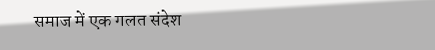समाज में एक गलत संदेश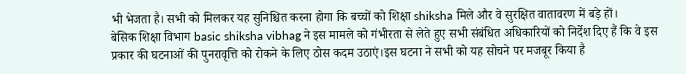भी भेजता है। सभी को मिलकर यह सुनिश्चित करना होगा कि बच्चों को शिक्षा shiksha मिले और वे सुरक्षित वातावरण में बड़े हों।
बेसिक शिक्षा विभाग basic shiksha vibhag ने इस मामले को गंभीरता से लेते हुए सभी संबंधित अधिकारियों को निर्देश दिए हैं कि वे इस प्रकार की घटनाओं की पुनरावृत्ति को रोकने के लिए ठोस कदम उठाएं।इस घटना ने सभी को यह सोचने पर मजबूर किया है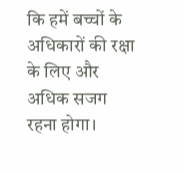कि हमें बच्चों के अधिकारों की रक्षा के लिए और अधिक सजग रहना होगा।